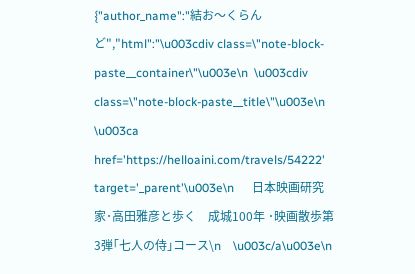{"author_name":"結お〜くらんど","html":"\u003cdiv class=\"note-block-paste__container\"\u003e\n  \u003cdiv class=\"note-block-paste__title\"\u003e\n    \u003ca href='https://helloaini.com/travels/54222' target='_parent'\u003e\n      日本映画研究家･高田雅彦と歩く　成城100年 ･映画散歩第3弾｢七人の侍｣コース\n    \u003c/a\u003e\n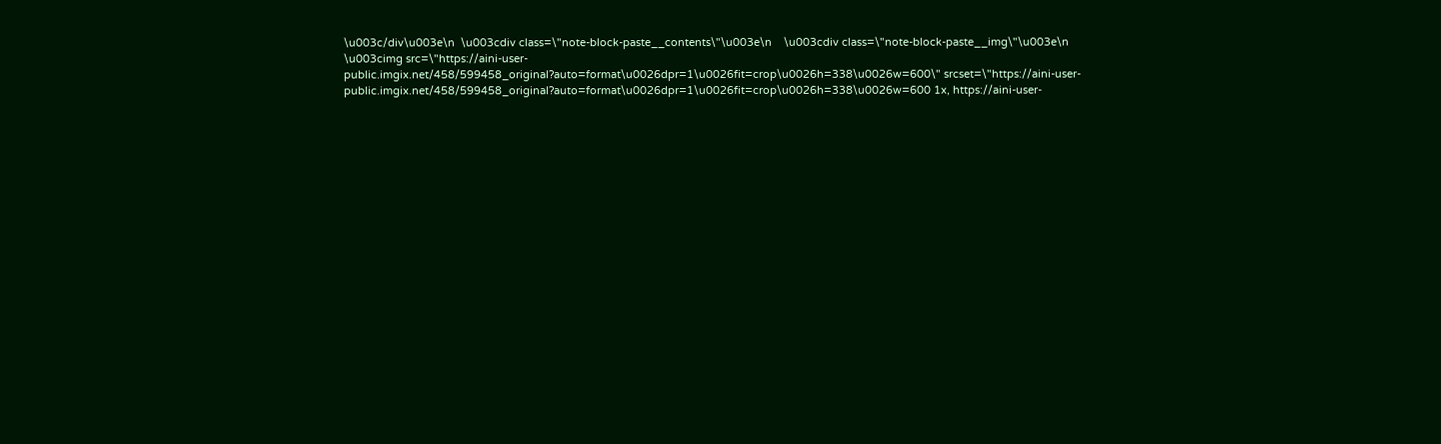\u003c/div\u003e\n  \u003cdiv class=\"note-block-paste__contents\"\u003e\n    \u003cdiv class=\"note-block-paste__img\"\u003e\n      \u003cimg src=\"https://aini-user-public.imgix.net/458/599458_original?auto=format\u0026dpr=1\u0026fit=crop\u0026h=338\u0026w=600\" srcset=\"https://aini-user-public.imgix.net/458/599458_original?auto=format\u0026dpr=1\u0026fit=crop\u0026h=338\u0026w=600 1x, https://aini-user-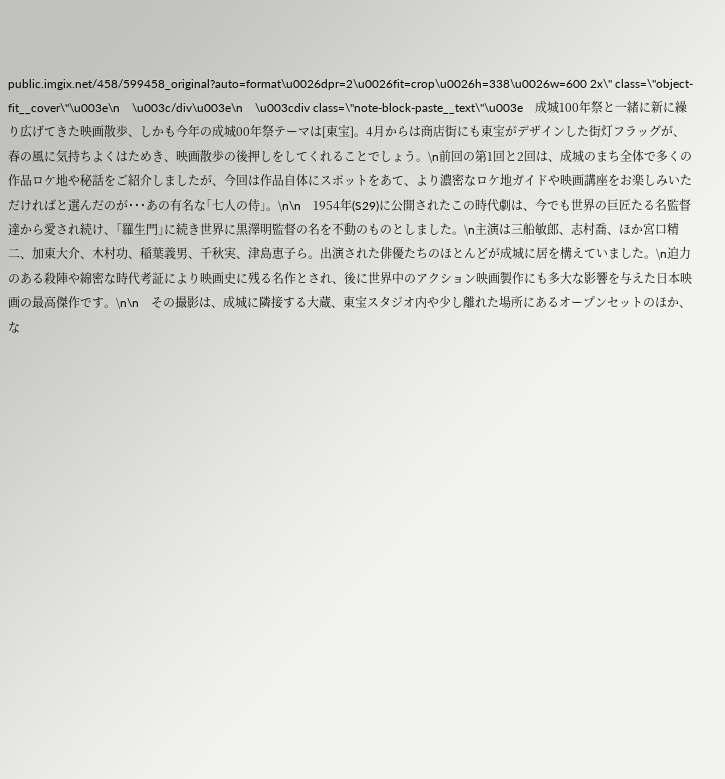public.imgix.net/458/599458_original?auto=format\u0026dpr=2\u0026fit=crop\u0026h=338\u0026w=600 2x\" class=\"object-fit__cover\"\u003e\n    \u003c/div\u003e\n    \u003cdiv class=\"note-block-paste__text\"\u003e　成城100年祭と一緒に新に繰り広げてきた映画散歩、しかも今年の成城00年祭テーマは[東宝]。4月からは商店街にも東宝がデザインした街灯フラッグが、春の風に気持ちよくはためき、映画散歩の後押しをしてくれることでしょう。\n前回の第1回と2回は、成城のまち全体で多くの作品ロケ地や秘話をご紹介しましたが、今回は作品自体にスポットをあて、より濃密なロケ地ガイドや映画講座をお楽しみいただければと選んだのが･･･あの有名な｢七人の侍｣。\n\n　1954年(S29)に公開されたこの時代劇は、今でも世界の巨匠たる名監督達から愛され続け、｢羅生門｣に続き世界に黒澤明監督の名を不動のものとしました。\n主演は三船敏郎、志村喬、ほか宮口精二、加東大介、木村功、稲葉義男、千秋実、津島恵子ら。出演された俳優たちのほとんどが成城に居を構えていました。\n迫力のある殺陣や綿密な時代考証により映画史に残る名作とされ、後に世界中のアクション映画製作にも多大な影響を与えた日本映画の最高傑作です。\n\n　その撮影は、成城に隣接する大蔵、東宝スタジオ内や少し離れた場所にあるオープンセットのほか、な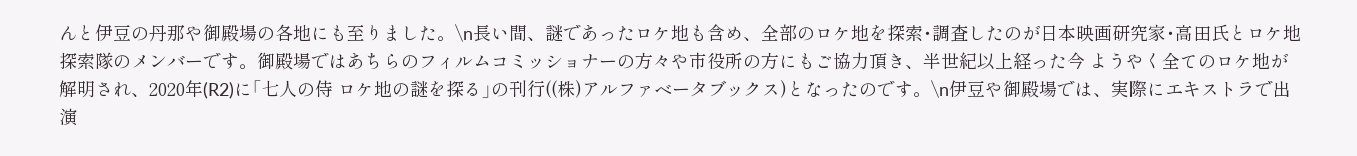んと伊豆の丹那や御殿場の各地にも至りました。\n長い間、謎であったロケ地も含め、全部のロケ地を探索･調査したのが日本映画研究家･高田氏とロケ地探索隊のメンバーです。御殿場ではあちらのフィルムコミッショナーの方々や市役所の方にもご協力頂き、半世紀以上経った今 ようやく全てのロケ地が解明され、2020年(R2)に｢七人の侍 ロケ地の謎を探る｣の刊行((株)アルファベータブックス)となったのです。\n伊豆や御殿場では、実際にエキストラで出演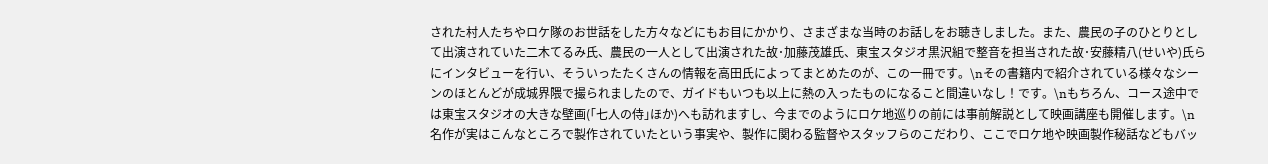された村人たちやロケ隊のお世話をした方々などにもお目にかかり、さまざまな当時のお話しをお聴きしました。また、農民の子のひとりとして出演されていた二木てるみ氏、農民の一人として出演された故･加藤茂雄氏、東宝スタジオ黒沢組で整音を担当された故･安藤精八(せいや)氏らにインタビューを行い、そういったたくさんの情報を高田氏によってまとめたのが、この一冊です。\nその書籍内で紹介されている様々なシーンのほとんどが成城界隈で撮られましたので、ガイドもいつも以上に熱の入ったものになること間違いなし！です。\nもちろん、コース途中では東宝スタジオの大きな壁画(｢七人の侍｣ほか)へも訪れますし、今までのようにロケ地巡りの前には事前解説として映画講座も開催します。\n名作が実はこんなところで製作されていたという事実や、製作に関わる監督やスタッフらのこだわり、ここでロケ地や映画製作秘話などもバッ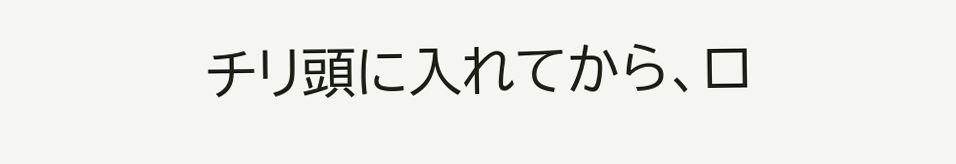チリ頭に入れてから、ロ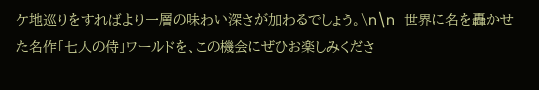ケ地巡りをすればより一層の味わい深さが加わるでしょう。\n\n　世界に名を轟かせた名作｢七人の侍｣ワールドを、この機会にぜひお楽しみくださ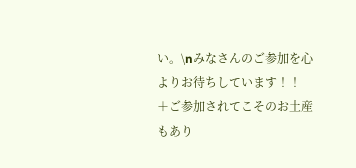い。\nみなさんのご参加を心よりお待ちしています！！　＋ご参加されてこそのお土産もあり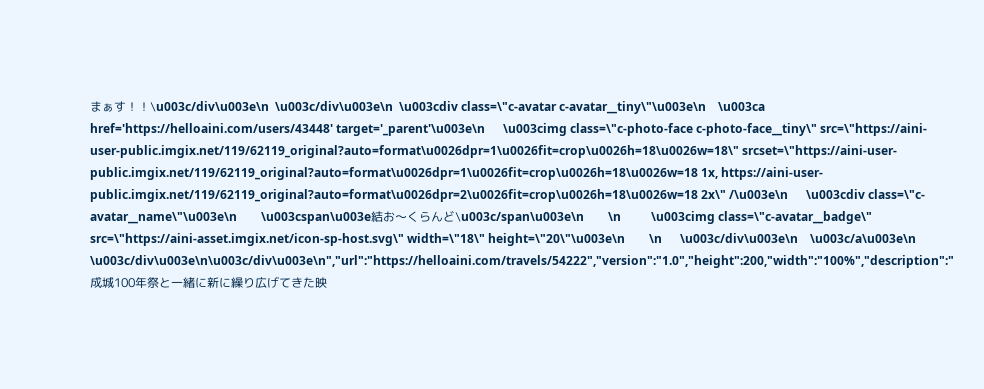まぁす！！\u003c/div\u003e\n  \u003c/div\u003e\n  \u003cdiv class=\"c-avatar c-avatar__tiny\"\u003e\n    \u003ca href='https://helloaini.com/users/43448' target='_parent'\u003e\n      \u003cimg class=\"c-photo-face c-photo-face__tiny\" src=\"https://aini-user-public.imgix.net/119/62119_original?auto=format\u0026dpr=1\u0026fit=crop\u0026h=18\u0026w=18\" srcset=\"https://aini-user-public.imgix.net/119/62119_original?auto=format\u0026dpr=1\u0026fit=crop\u0026h=18\u0026w=18 1x, https://aini-user-public.imgix.net/119/62119_original?auto=format\u0026dpr=2\u0026fit=crop\u0026h=18\u0026w=18 2x\" /\u003e\n      \u003cdiv class=\"c-avatar__name\"\u003e\n        \u003cspan\u003e結お〜くらんど\u003c/span\u003e\n        \n          \u003cimg class=\"c-avatar__badge\" src=\"https://aini-asset.imgix.net/icon-sp-host.svg\" width=\"18\" height=\"20\"\u003e\n        \n      \u003c/div\u003e\n    \u003c/a\u003e\n  \u003c/div\u003e\n\u003c/div\u003e\n","url":"https://helloaini.com/travels/54222","version":"1.0","height":200,"width":"100%","description":"　成城100年祭と一緒に新に繰り広げてきた映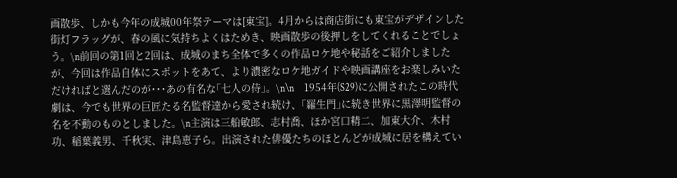画散歩、しかも今年の成城00年祭テーマは[東宝]。4月からは商店街にも東宝がデザインした街灯フラッグが、春の風に気持ちよくはためき、映画散歩の後押しをしてくれることでしょう。\n前回の第1回と2回は、成城のまち全体で多くの作品ロケ地や秘話をご紹介しましたが、今回は作品自体にスポットをあて、より濃密なロケ地ガイドや映画講座をお楽しみいただければと選んだのが･･･あの有名な｢七人の侍｣。\n\n　1954年(S29)に公開されたこの時代劇は、今でも世界の巨匠たる名監督達から愛され続け、｢羅生門｣に続き世界に黒澤明監督の名を不動のものとしました。\n主演は三船敏郎、志村喬、ほか宮口精二、加東大介、木村功、稲葉義男、千秋実、津島恵子ら。出演された俳優たちのほとんどが成城に居を構えてい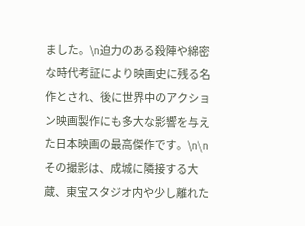ました。\n迫力のある殺陣や綿密な時代考証により映画史に残る名作とされ、後に世界中のアクション映画製作にも多大な影響を与えた日本映画の最高傑作です。\n\n　その撮影は、成城に隣接する大蔵、東宝スタジオ内や少し離れた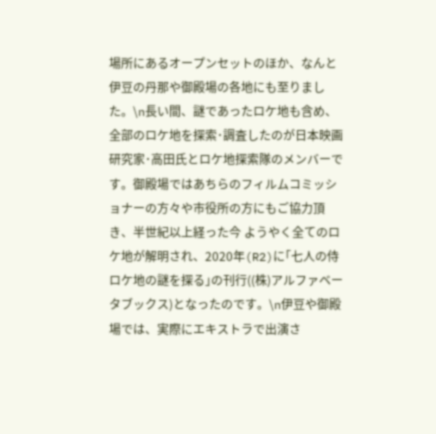場所にあるオープンセットのほか、なんと伊豆の丹那や御殿場の各地にも至りました。\n長い間、謎であったロケ地も含め、全部のロケ地を探索･調査したのが日本映画研究家･高田氏とロケ地探索隊のメンバーです。御殿場ではあちらのフィルムコミッショナーの方々や市役所の方にもご協力頂き、半世紀以上経った今 ようやく全てのロケ地が解明され、2020年(R2)に｢七人の侍 ロケ地の謎を探る｣の刊行((株)アルファベータブックス)となったのです。\n伊豆や御殿場では、実際にエキストラで出演さ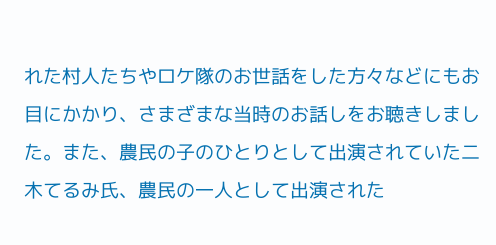れた村人たちやロケ隊のお世話をした方々などにもお目にかかり、さまざまな当時のお話しをお聴きしました。また、農民の子のひとりとして出演されていた二木てるみ氏、農民の一人として出演された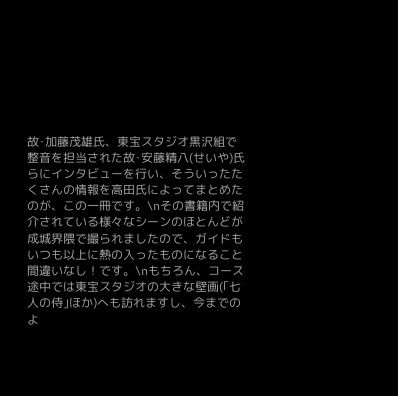故･加藤茂雄氏、東宝スタジオ黒沢組で整音を担当された故･安藤精八(せいや)氏らにインタビューを行い、そういったたくさんの情報を高田氏によってまとめたのが、この一冊です。\nその書籍内で紹介されている様々なシーンのほとんどが成城界隈で撮られましたので、ガイドもいつも以上に熱の入ったものになること間違いなし！です。\nもちろん、コース途中では東宝スタジオの大きな壁画(｢七人の侍｣ほか)へも訪れますし、今までのよ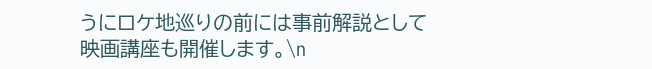うにロケ地巡りの前には事前解説として映画講座も開催します。\n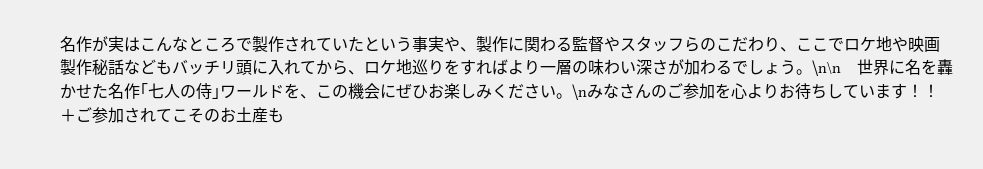名作が実はこんなところで製作されていたという事実や、製作に関わる監督やスタッフらのこだわり、ここでロケ地や映画製作秘話などもバッチリ頭に入れてから、ロケ地巡りをすればより一層の味わい深さが加わるでしょう。\n\n　世界に名を轟かせた名作｢七人の侍｣ワールドを、この機会にぜひお楽しみください。\nみなさんのご参加を心よりお待ちしています！！　＋ご参加されてこそのお土産も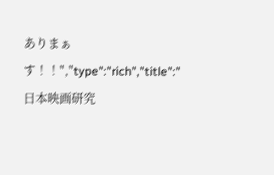ありまぁす！！","type":"rich","title":"日本映画研究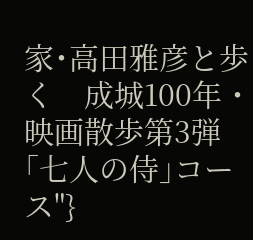家･高田雅彦と歩く　成城100年 ･映画散歩第3弾｢七人の侍｣コース"}